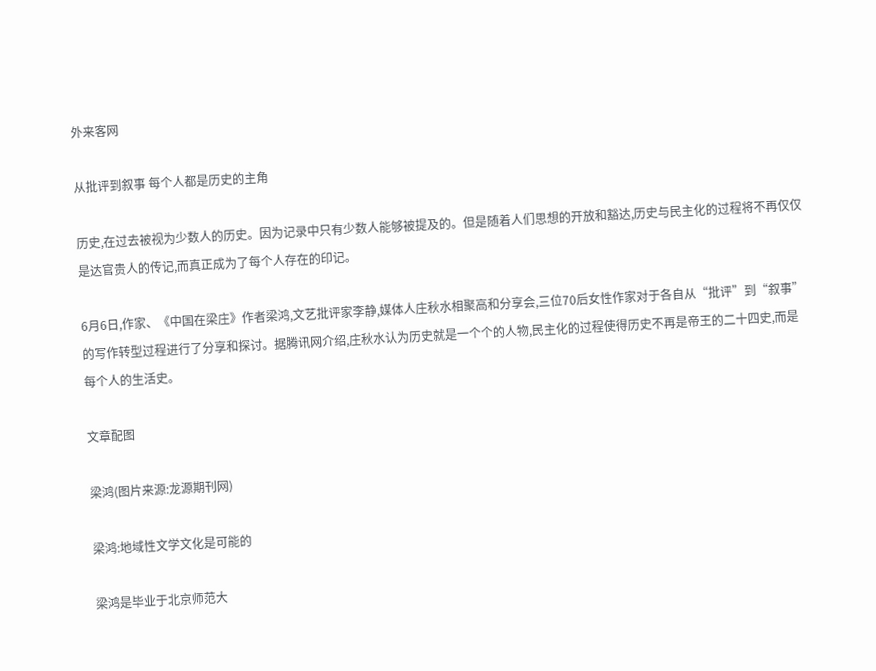外来客网

从批评到叙事 每个人都是历史的主角

历史,在过去被视为少数人的历史。因为记录中只有少数人能够被提及的。但是随着人们思想的开放和豁达,历史与民主化的过程将不再仅仅是达官贵人的传记,而真正成为了每个人存在的印记。

6月6日,作家、《中国在梁庄》作者梁鸿,文艺批评家李静,媒体人庄秋水相聚高和分享会,三位70后女性作家对于各自从“批评”到“叙事”的写作转型过程进行了分享和探讨。据腾讯网介绍,庄秋水认为历史就是一个个的人物,民主化的过程使得历史不再是帝王的二十四史,而是每个人的生活史。

文章配图

梁鸿(图片来源:龙源期刊网)

梁鸿:地域性文学文化是可能的

梁鸿是毕业于北京师范大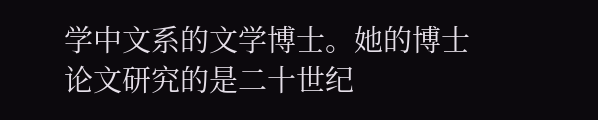学中文系的文学博士。她的博士论文研究的是二十世纪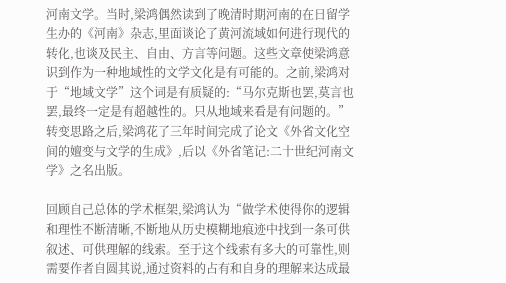河南文学。当时,梁鸿偶然读到了晚清时期河南的在日留学生办的《河南》杂志,里面谈论了黄河流域如何进行现代的转化,也谈及民主、自由、方言等问题。这些文章使梁鸿意识到作为一种地域性的文学文化是有可能的。之前,梁鸿对于“地域文学”这个词是有质疑的:“马尔克斯也罢,莫言也罢,最终一定是有超越性的。只从地域来看是有问题的。”转变思路之后,梁鸿花了三年时间完成了论文《外省文化空间的嬗变与文学的生成》,后以《外省笔记:二十世纪河南文学》之名出版。

回顾自己总体的学术框架,梁鸿认为“做学术使得你的逻辑和理性不断清晰,不断地从历史模糊地痕迹中找到一条可供叙述、可供理解的线索。至于这个线索有多大的可靠性,则需要作者自圆其说,通过资料的占有和自身的理解来达成最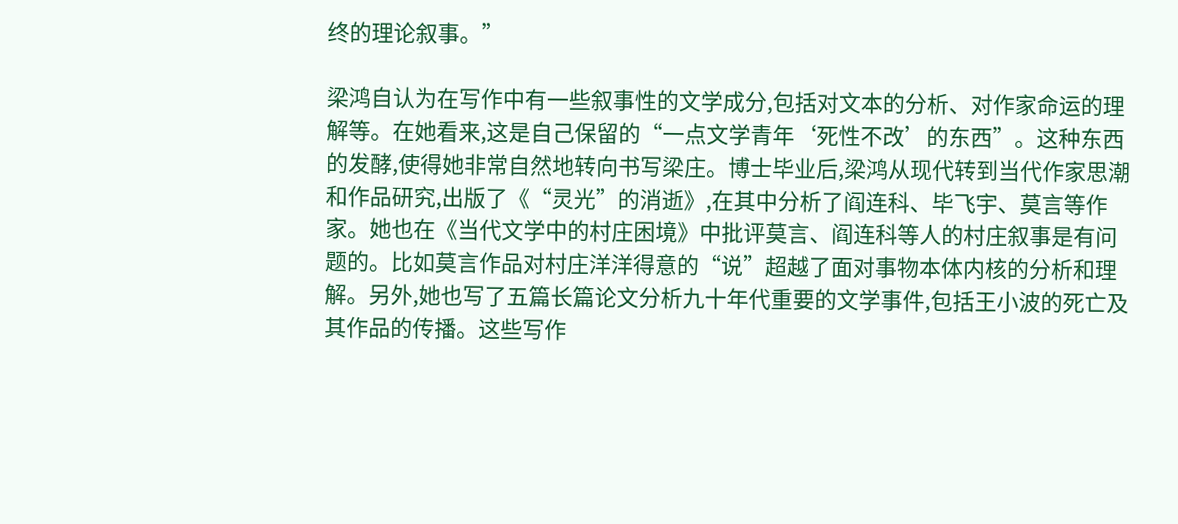终的理论叙事。”

梁鸿自认为在写作中有一些叙事性的文学成分,包括对文本的分析、对作家命运的理解等。在她看来,这是自己保留的“一点文学青年‘死性不改’的东西”。这种东西的发酵,使得她非常自然地转向书写梁庄。博士毕业后,梁鸿从现代转到当代作家思潮和作品研究,出版了《“灵光”的消逝》,在其中分析了阎连科、毕飞宇、莫言等作家。她也在《当代文学中的村庄困境》中批评莫言、阎连科等人的村庄叙事是有问题的。比如莫言作品对村庄洋洋得意的“说”超越了面对事物本体内核的分析和理解。另外,她也写了五篇长篇论文分析九十年代重要的文学事件,包括王小波的死亡及其作品的传播。这些写作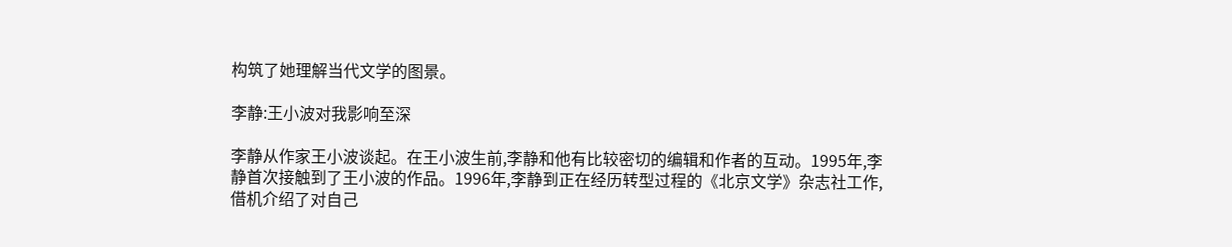构筑了她理解当代文学的图景。

李静:王小波对我影响至深

李静从作家王小波谈起。在王小波生前,李静和他有比较密切的编辑和作者的互动。1995年,李静首次接触到了王小波的作品。1996年,李静到正在经历转型过程的《北京文学》杂志社工作,借机介绍了对自己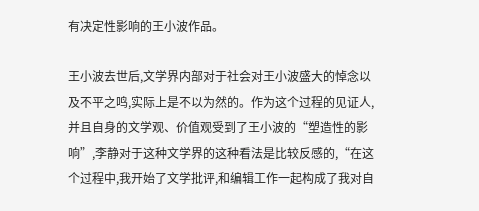有决定性影响的王小波作品。

王小波去世后,文学界内部对于社会对王小波盛大的悼念以及不平之鸣,实际上是不以为然的。作为这个过程的见证人,并且自身的文学观、价值观受到了王小波的“塑造性的影响”,李静对于这种文学界的这种看法是比较反感的,“在这个过程中,我开始了文学批评,和编辑工作一起构成了我对自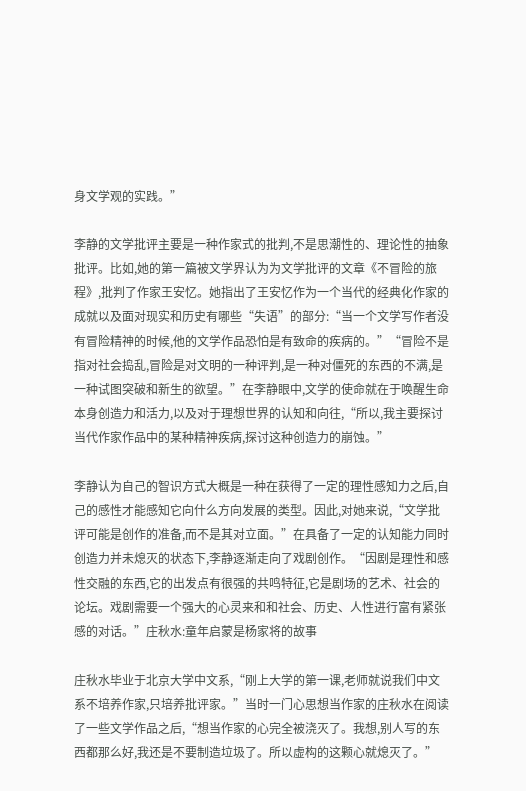身文学观的实践。”

李静的文学批评主要是一种作家式的批判,不是思潮性的、理论性的抽象批评。比如,她的第一篇被文学界认为为文学批评的文章《不冒险的旅程》,批判了作家王安忆。她指出了王安忆作为一个当代的经典化作家的成就以及面对现实和历史有哪些“失语”的部分:“当一个文学写作者没有冒险精神的时候,他的文学作品恐怕是有致命的疾病的。”“冒险不是指对社会捣乱,冒险是对文明的一种评判,是一种对僵死的东西的不满,是一种试图突破和新生的欲望。”在李静眼中,文学的使命就在于唤醒生命本身创造力和活力,以及对于理想世界的认知和向往,“所以,我主要探讨当代作家作品中的某种精神疾病,探讨这种创造力的崩蚀。”

李静认为自己的智识方式大概是一种在获得了一定的理性感知力之后,自己的感性才能感知它向什么方向发展的类型。因此,对她来说,“文学批评可能是创作的准备,而不是其对立面。”在具备了一定的认知能力同时创造力并未熄灭的状态下,李静逐渐走向了戏剧创作。“因剧是理性和感性交融的东西,它的出发点有很强的共鸣特征,它是剧场的艺术、社会的论坛。戏剧需要一个强大的心灵来和和社会、历史、人性进行富有紧张感的对话。”庄秋水:童年启蒙是杨家将的故事

庄秋水毕业于北京大学中文系,“刚上大学的第一课,老师就说我们中文系不培养作家,只培养批评家。”当时一门心思想当作家的庄秋水在阅读了一些文学作品之后,“想当作家的心完全被浇灭了。我想,别人写的东西都那么好,我还是不要制造垃圾了。所以虚构的这颗心就熄灭了。”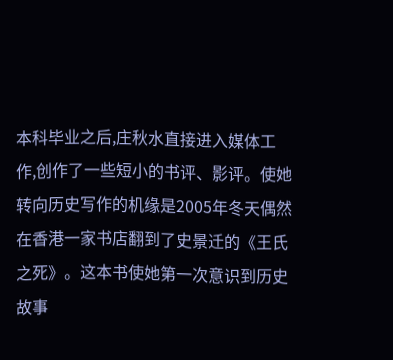本科毕业之后,庄秋水直接进入媒体工作,创作了一些短小的书评、影评。使她转向历史写作的机缘是2005年冬天偶然在香港一家书店翻到了史景迁的《王氏之死》。这本书使她第一次意识到历史故事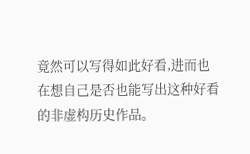竟然可以写得如此好看,进而也在想自己是否也能写出这种好看的非虚构历史作品。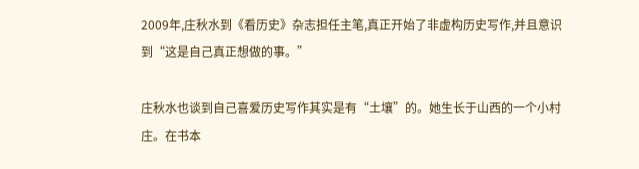2009年,庄秋水到《看历史》杂志担任主笔,真正开始了非虚构历史写作,并且意识到“这是自己真正想做的事。”

庄秋水也谈到自己喜爱历史写作其实是有“土壤”的。她生长于山西的一个小村庄。在书本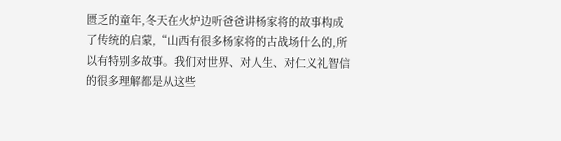匮乏的童年,冬天在火炉边听爸爸讲杨家将的故事构成了传统的启蒙,“山西有很多杨家将的古战场什么的,所以有特别多故事。我们对世界、对人生、对仁义礼智信的很多理解都是从这些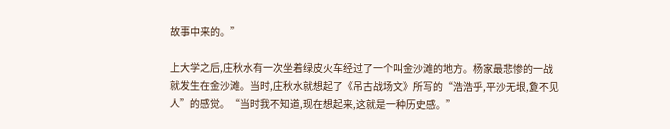故事中来的。”

上大学之后,庄秋水有一次坐着绿皮火车经过了一个叫金沙滩的地方。杨家最悲惨的一战就发生在金沙滩。当时,庄秋水就想起了《吊古战场文》所写的“浩浩乎,平沙无垠,夐不见人”的感觉。“当时我不知道,现在想起来,这就是一种历史感。”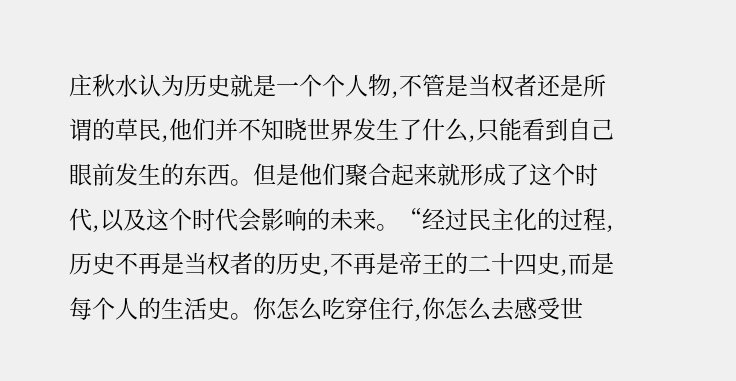庄秋水认为历史就是一个个人物,不管是当权者还是所谓的草民,他们并不知晓世界发生了什么,只能看到自己眼前发生的东西。但是他们聚合起来就形成了这个时代,以及这个时代会影响的未来。“经过民主化的过程,历史不再是当权者的历史,不再是帝王的二十四史,而是每个人的生活史。你怎么吃穿住行,你怎么去感受世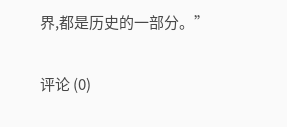界,都是历史的一部分。”

评论 (0)